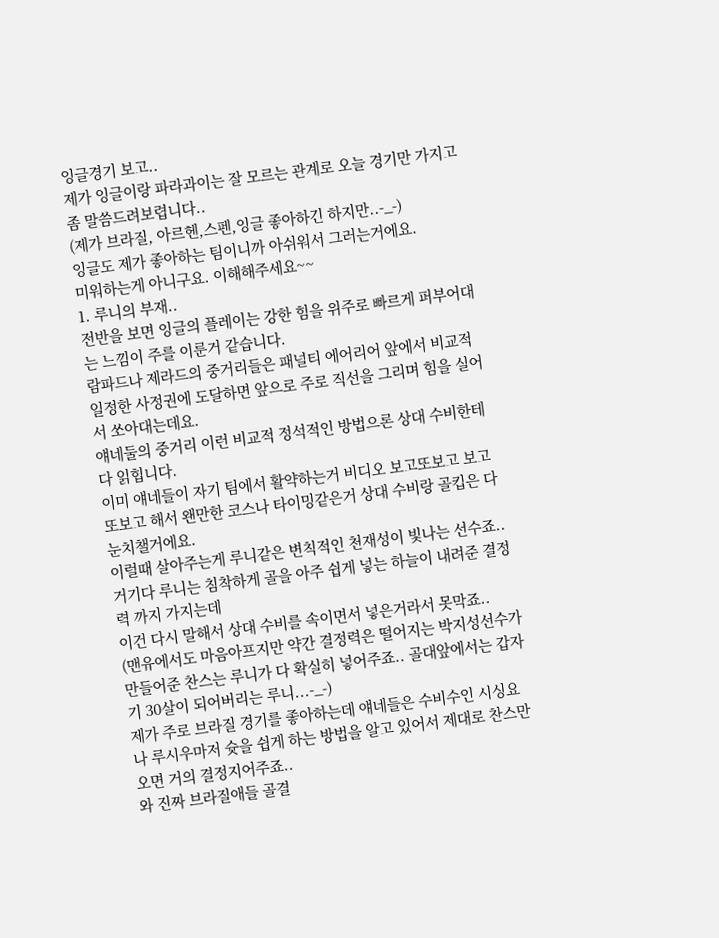잉글경기 보고..
제가 잉글이랑 파라과이는 잘 모르는 관계로 오늘 경기만 가지고 좀 말씀드려보렵니다..
(제가 브라질, 아르헨,스펜,잉글 좋아하긴 하지만..-_-)
잉글도 제가 좋아하는 팀이니까 아쉬워서 그러는거에요.
미워하는게 아니구요. 이해해주세요~~
1. 루니의 부재..
전반을 보면 잉글의 플레이는 강한 힘을 위주로 빠르게 퍼부어대는 느낌이 주를 이룬거 같습니다.
람파드나 제라드의 중거리들은 패널티 에어리어 앞에서 비교적 일정한 사정권에 도달하면 앞으로 주로 직선을 그리며 힘을 실어서 쏘아대는데요.
얘네둘의 중거리 이런 비교적 정석적인 방법으론 상대 수비한테 다 읽힙니다.
이미 얘네들이 자기 팀에서 활약하는거 비디오 보고또보고 보고 또보고 해서 왠만한 코스나 타이밍같은거 상대 수비랑 골킵은 다 눈치챌거에요.
이럴때 살아주는게 루니같은 변칙적인 천재성이 빛나는 선수죠..
거기다 루니는 침착하게 골을 아주 쉽게 넣는 하늘이 내려준 결정력 까지 가지는데
이건 다시 말해서 상대 수비를 속이면서 넣은거라서 못막죠..
(맨유에서도 마음아프지만 약간 결정력은 떨어지는 박지성선수가 만들어준 찬스는 루니가 다 확실히 넣어주죠.. 골대앞에서는 갑자기 30살이 되어버리는 루니...-_-)
제가 주로 브라질 경기를 좋아하는데 얘네들은 수비수인 시싱요나 루시우마저 슛을 쉽게 하는 방법을 알고 있어서 제대로 찬스만 오면 거의 결정지어주죠..
와 진짜 브라질애들 골결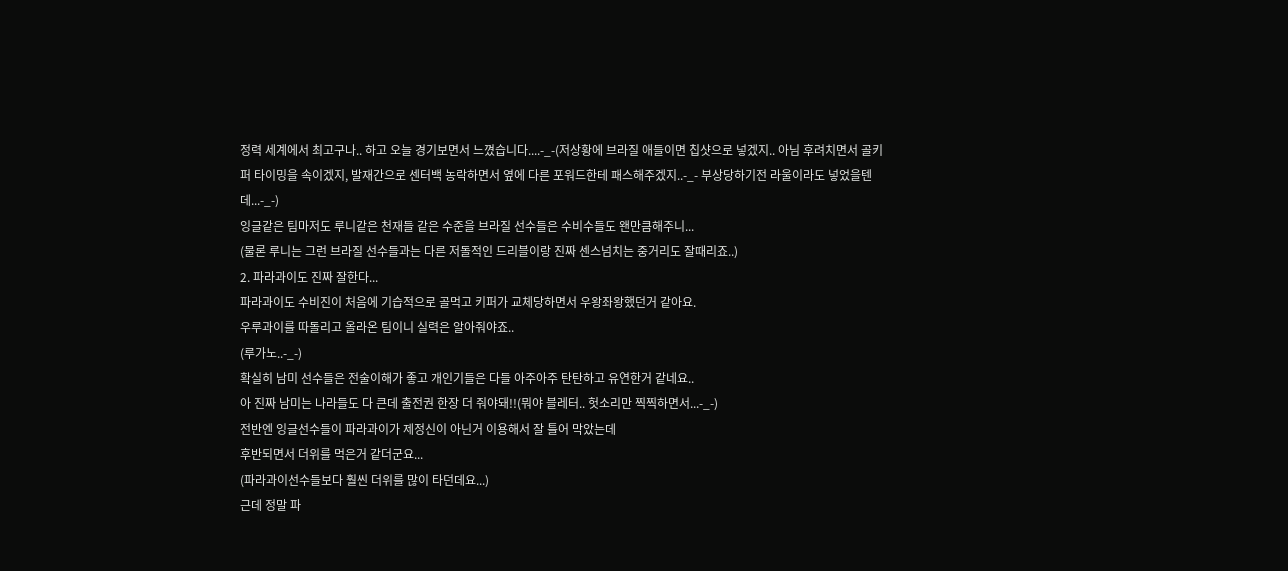정력 세계에서 최고구나.. 하고 오늘 경기보면서 느꼈습니다....-_-(저상황에 브라질 애들이면 칩샷으로 넣겠지.. 아님 후려치면서 골키퍼 타이밍을 속이겠지, 발재간으로 센터백 농락하면서 옆에 다른 포워드한테 패스해주겠지..-_- 부상당하기전 라울이라도 넣었을텐데...-_-)
잉글같은 팀마저도 루니같은 천재들 같은 수준을 브라질 선수들은 수비수들도 왠만큼해주니...
(물론 루니는 그런 브라질 선수들과는 다른 저돌적인 드리블이랑 진짜 센스넘치는 중거리도 잘때리죠..)
2. 파라과이도 진짜 잘한다...
파라과이도 수비진이 처음에 기습적으로 골먹고 키퍼가 교체당하면서 우왕좌왕했던거 같아요.
우루과이를 따돌리고 올라온 팀이니 실력은 알아줘야죠..
(루가노..-_-)
확실히 남미 선수들은 전술이해가 좋고 개인기들은 다들 아주아주 탄탄하고 유연한거 같네요..
아 진짜 남미는 나라들도 다 큰데 출전권 한장 더 줘야돼!!(뭐야 블레터.. 헛소리만 찍찍하면서...-_-)
전반엔 잉글선수들이 파라과이가 제정신이 아닌거 이용해서 잘 틀어 막았는데
후반되면서 더위를 먹은거 같더군요...
(파라과이선수들보다 훨씬 더위를 많이 타던데요...)
근데 정말 파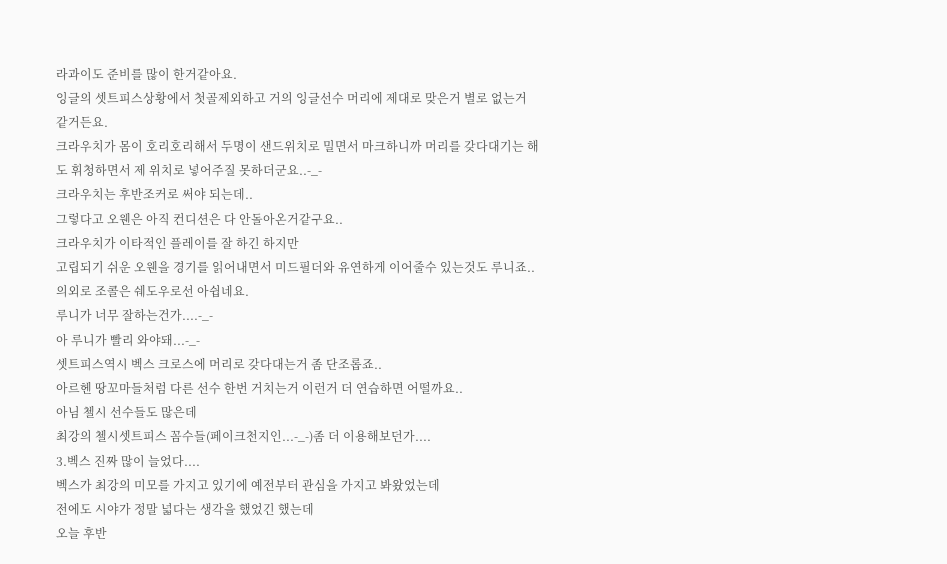라과이도 준비를 많이 한거같아요.
잉글의 셋트피스상황에서 첫골제외하고 거의 잉글선수 머리에 제대로 맞은거 별로 없는거 같거든요.
크라우치가 몸이 호리호리해서 두명이 샌드위치로 밀면서 마크하니까 머리를 갖다대기는 해도 휘청하면서 제 위치로 넣어주질 못하더군요..-_-
크라우치는 후반조커로 써야 되는데..
그렇다고 오웬은 아직 컨디션은 다 안돌아온거같구요..
크라우치가 이타적인 플레이를 잘 하긴 하지만
고립되기 쉬운 오웬을 경기를 읽어내면서 미드필더와 유연하게 이어줄수 있는것도 루니죠..
의외로 조콜은 쉐도우로선 아쉽네요.
루니가 너무 잘하는건가....-_-
아 루니가 빨리 와야돼...-_-
셋트피스역시 벡스 크로스에 머리로 갖다대는거 좀 단조롭죠..
아르헨 땅꼬마들처럼 다른 선수 한번 거치는거 이런거 더 연습하면 어떨까요..
아님 첼시 선수들도 많은데
최강의 첼시셋트피스 꼼수들(페이크천지인...-_-)좀 더 이용해보던가....
3.벡스 진짜 많이 늘었다....
벡스가 최강의 미모를 가지고 있기에 예전부터 관심을 가지고 봐왔었는데
전에도 시야가 정말 넓다는 생각을 했었긴 했는데
오늘 후반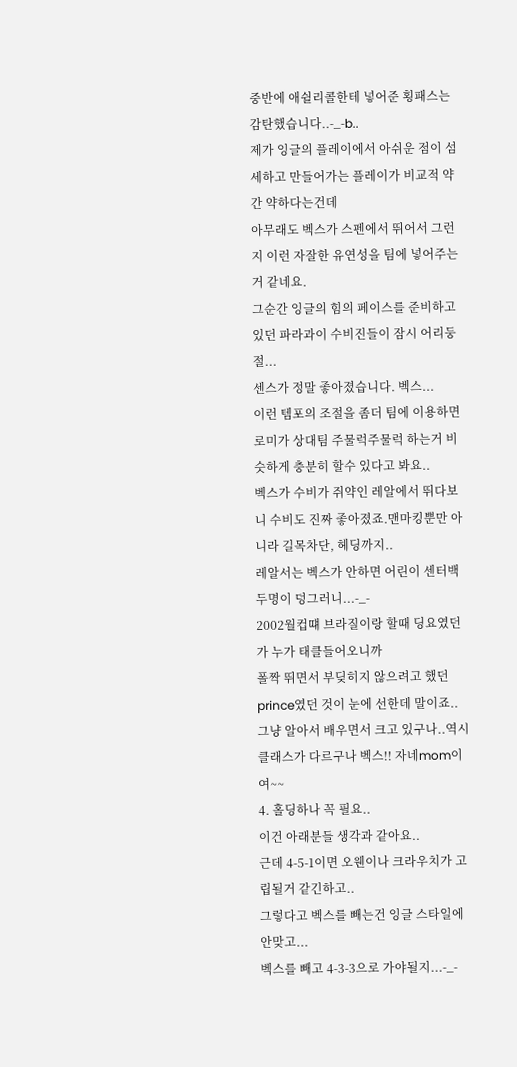중반에 애쉴리콜한테 넣어준 횡패스는 감탄했습니다..-_-b..
제가 잉글의 플레이에서 아쉬운 점이 섬세하고 만들어가는 플레이가 비교적 약간 약하다는건데
아무래도 벡스가 스펜에서 뛰어서 그런지 이런 자잘한 유연성을 팀에 넣어주는거 같네요.
그순간 잉글의 힘의 페이스를 준비하고 있던 파라과이 수비진들이 잠시 어리둥절...
센스가 정말 좋아졌습니다. 벡스...
이런 템포의 조절을 좀더 팀에 이용하면
로미가 상대팀 주물럭주물럭 하는거 비슷하게 충분히 할수 있다고 봐요..
벡스가 수비가 쥐약인 레알에서 뛰다보니 수비도 진짜 좋아졌죠.맨마킹뿐만 아니라 길목차단, 헤딩까지..
레알서는 벡스가 안하면 어린이 센터백 두명이 덩그러니...-_-
2002월컵떄 브라질이랑 할때 딩요였던가 누가 태클들어오니까
폴짝 뛰면서 부딪히지 않으려고 했던 prince였던 것이 눈에 선한데 말이죠..
그냥 알아서 배우면서 크고 있구나..역시 클래스가 다르구나 벡스!! 자네mom이여~~
4. 홀딩하나 꼭 필요..
이건 아래분들 생각과 같아요..
근데 4-5-1이면 오웬이나 크라우치가 고립될거 같긴하고..
그렇다고 벡스를 빼는건 잉글 스타일에 안맞고...
벡스를 빼고 4-3-3으로 가야될지...-_-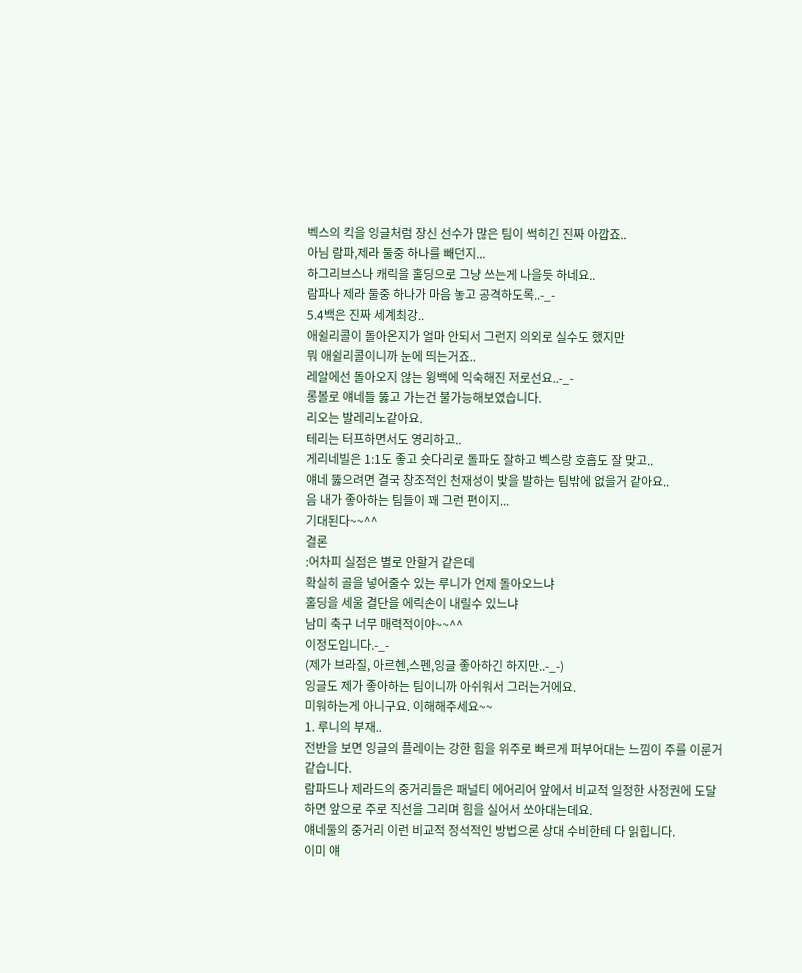벡스의 킥을 잉글처럼 장신 선수가 많은 팀이 썩히긴 진짜 아깝죠..
아님 람파,제라 둘중 하나를 빼던지...
하그리브스나 캐릭을 홀딩으로 그냥 쓰는게 나을듯 하네요..
람파나 제라 둘중 하나가 마음 놓고 공격하도록..-_-
5.4백은 진짜 세계최강..
애쉴리콜이 돌아온지가 얼마 안되서 그런지 의외로 실수도 했지만
뭐 애쉴리콜이니까 눈에 띄는거죠..
레알에선 돌아오지 않는 윙백에 익숙해진 저로선요..-_-
롱볼로 얘네들 뚫고 가는건 불가능해보였습니다.
리오는 발레리노같아요.
테리는 터프하면서도 영리하고..
게리네빌은 1:1도 좋고 숏다리로 돌파도 잘하고 벡스랑 호흡도 잘 맞고..
얘네 뚫으려면 결국 창조적인 천재성이 밫을 발하는 팀밖에 없을거 같아요..
음 내가 좋아하는 팀들이 꽤 그런 편이지...
기대된다~~^^
결론
:어차피 실점은 별로 안할거 같은데
확실히 골을 넣어줄수 있는 루니가 언제 돌아오느냐
홀딩을 세울 결단을 에릭손이 내릴수 있느냐
남미 축구 너무 매력적이야~~^^
이정도입니다.-_-
(제가 브라질, 아르헨,스펜,잉글 좋아하긴 하지만..-_-)
잉글도 제가 좋아하는 팀이니까 아쉬워서 그러는거에요.
미워하는게 아니구요. 이해해주세요~~
1. 루니의 부재..
전반을 보면 잉글의 플레이는 강한 힘을 위주로 빠르게 퍼부어대는 느낌이 주를 이룬거 같습니다.
람파드나 제라드의 중거리들은 패널티 에어리어 앞에서 비교적 일정한 사정권에 도달하면 앞으로 주로 직선을 그리며 힘을 실어서 쏘아대는데요.
얘네둘의 중거리 이런 비교적 정석적인 방법으론 상대 수비한테 다 읽힙니다.
이미 얘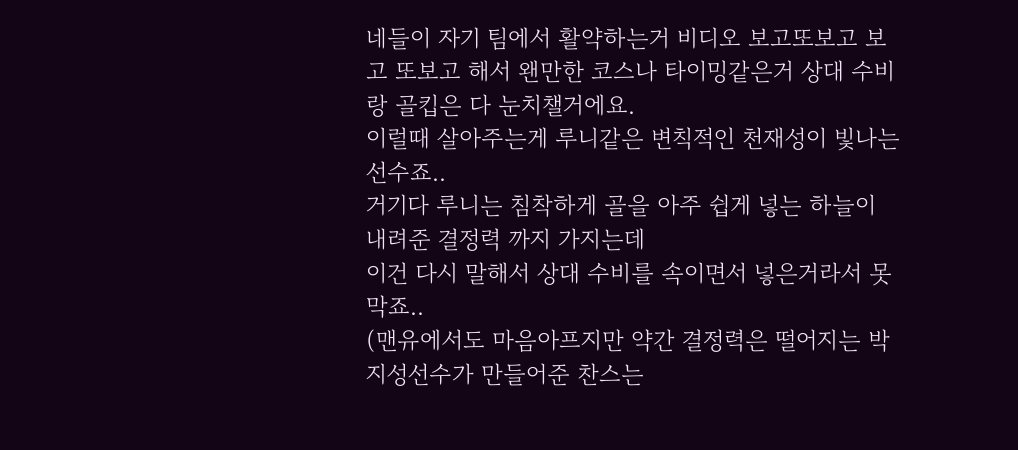네들이 자기 팀에서 활약하는거 비디오 보고또보고 보고 또보고 해서 왠만한 코스나 타이밍같은거 상대 수비랑 골킵은 다 눈치챌거에요.
이럴때 살아주는게 루니같은 변칙적인 천재성이 빛나는 선수죠..
거기다 루니는 침착하게 골을 아주 쉽게 넣는 하늘이 내려준 결정력 까지 가지는데
이건 다시 말해서 상대 수비를 속이면서 넣은거라서 못막죠..
(맨유에서도 마음아프지만 약간 결정력은 떨어지는 박지성선수가 만들어준 찬스는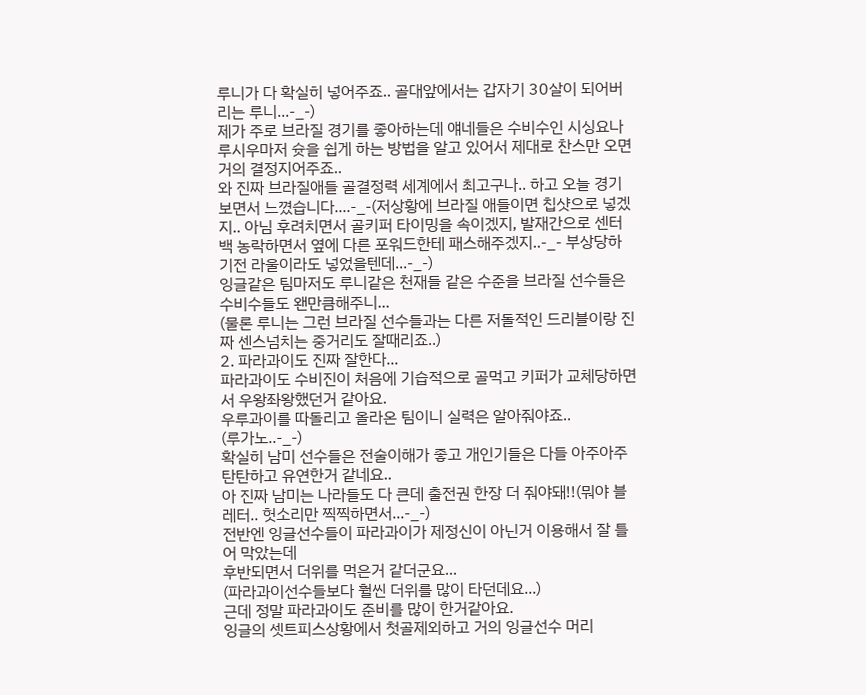루니가 다 확실히 넣어주죠.. 골대앞에서는 갑자기 30살이 되어버리는 루니...-_-)
제가 주로 브라질 경기를 좋아하는데 얘네들은 수비수인 시싱요나 루시우마저 슛을 쉽게 하는 방법을 알고 있어서 제대로 찬스만 오면 거의 결정지어주죠..
와 진짜 브라질애들 골결정력 세계에서 최고구나.. 하고 오늘 경기보면서 느꼈습니다....-_-(저상황에 브라질 애들이면 칩샷으로 넣겠지.. 아님 후려치면서 골키퍼 타이밍을 속이겠지, 발재간으로 센터백 농락하면서 옆에 다른 포워드한테 패스해주겠지..-_- 부상당하기전 라울이라도 넣었을텐데...-_-)
잉글같은 팀마저도 루니같은 천재들 같은 수준을 브라질 선수들은 수비수들도 왠만큼해주니...
(물론 루니는 그런 브라질 선수들과는 다른 저돌적인 드리블이랑 진짜 센스넘치는 중거리도 잘때리죠..)
2. 파라과이도 진짜 잘한다...
파라과이도 수비진이 처음에 기습적으로 골먹고 키퍼가 교체당하면서 우왕좌왕했던거 같아요.
우루과이를 따돌리고 올라온 팀이니 실력은 알아줘야죠..
(루가노..-_-)
확실히 남미 선수들은 전술이해가 좋고 개인기들은 다들 아주아주 탄탄하고 유연한거 같네요..
아 진짜 남미는 나라들도 다 큰데 출전권 한장 더 줘야돼!!(뭐야 블레터.. 헛소리만 찍찍하면서...-_-)
전반엔 잉글선수들이 파라과이가 제정신이 아닌거 이용해서 잘 틀어 막았는데
후반되면서 더위를 먹은거 같더군요...
(파라과이선수들보다 훨씬 더위를 많이 타던데요...)
근데 정말 파라과이도 준비를 많이 한거같아요.
잉글의 셋트피스상황에서 첫골제외하고 거의 잉글선수 머리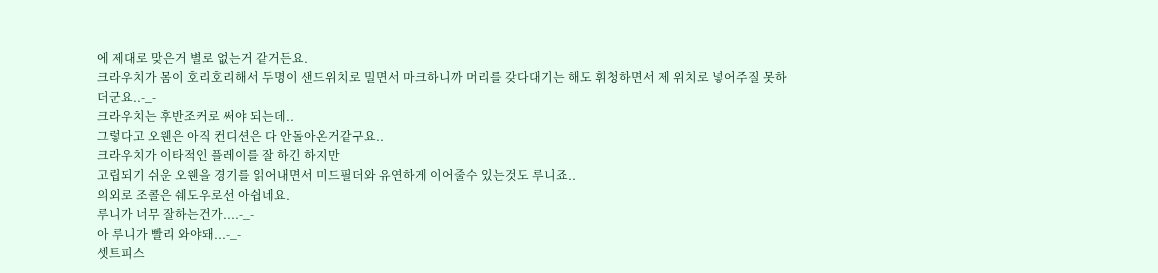에 제대로 맞은거 별로 없는거 같거든요.
크라우치가 몸이 호리호리해서 두명이 샌드위치로 밀면서 마크하니까 머리를 갖다대기는 해도 휘청하면서 제 위치로 넣어주질 못하더군요..-_-
크라우치는 후반조커로 써야 되는데..
그렇다고 오웬은 아직 컨디션은 다 안돌아온거같구요..
크라우치가 이타적인 플레이를 잘 하긴 하지만
고립되기 쉬운 오웬을 경기를 읽어내면서 미드필더와 유연하게 이어줄수 있는것도 루니죠..
의외로 조콜은 쉐도우로선 아쉽네요.
루니가 너무 잘하는건가....-_-
아 루니가 빨리 와야돼...-_-
셋트피스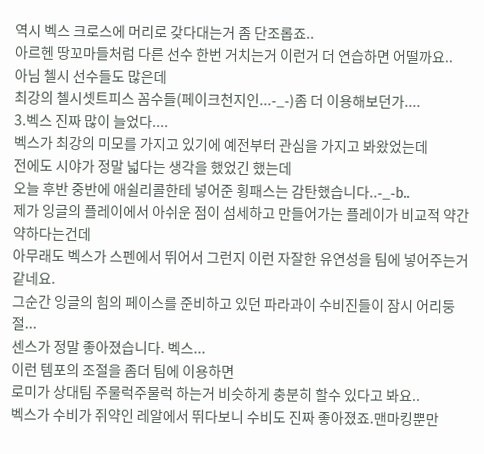역시 벡스 크로스에 머리로 갖다대는거 좀 단조롭죠..
아르헨 땅꼬마들처럼 다른 선수 한번 거치는거 이런거 더 연습하면 어떨까요..
아님 첼시 선수들도 많은데
최강의 첼시셋트피스 꼼수들(페이크천지인...-_-)좀 더 이용해보던가....
3.벡스 진짜 많이 늘었다....
벡스가 최강의 미모를 가지고 있기에 예전부터 관심을 가지고 봐왔었는데
전에도 시야가 정말 넓다는 생각을 했었긴 했는데
오늘 후반 중반에 애쉴리콜한테 넣어준 횡패스는 감탄했습니다..-_-b..
제가 잉글의 플레이에서 아쉬운 점이 섬세하고 만들어가는 플레이가 비교적 약간 약하다는건데
아무래도 벡스가 스펜에서 뛰어서 그런지 이런 자잘한 유연성을 팀에 넣어주는거 같네요.
그순간 잉글의 힘의 페이스를 준비하고 있던 파라과이 수비진들이 잠시 어리둥절...
센스가 정말 좋아졌습니다. 벡스...
이런 템포의 조절을 좀더 팀에 이용하면
로미가 상대팀 주물럭주물럭 하는거 비슷하게 충분히 할수 있다고 봐요..
벡스가 수비가 쥐약인 레알에서 뛰다보니 수비도 진짜 좋아졌죠.맨마킹뿐만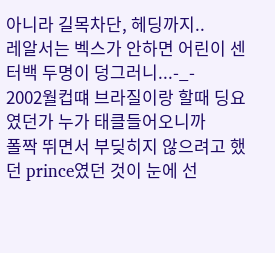아니라 길목차단, 헤딩까지..
레알서는 벡스가 안하면 어린이 센터백 두명이 덩그러니...-_-
2002월컵떄 브라질이랑 할때 딩요였던가 누가 태클들어오니까
폴짝 뛰면서 부딪히지 않으려고 했던 prince였던 것이 눈에 선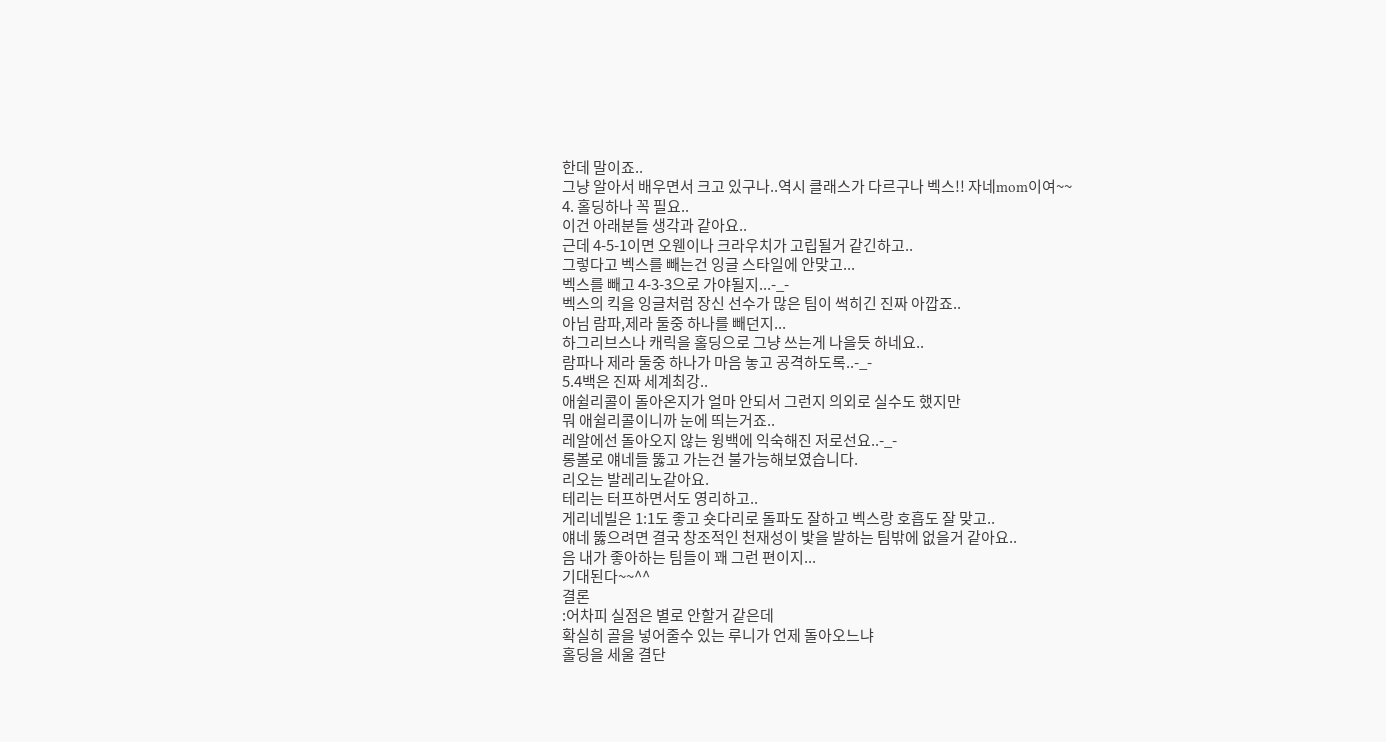한데 말이죠..
그냥 알아서 배우면서 크고 있구나..역시 클래스가 다르구나 벡스!! 자네mom이여~~
4. 홀딩하나 꼭 필요..
이건 아래분들 생각과 같아요..
근데 4-5-1이면 오웬이나 크라우치가 고립될거 같긴하고..
그렇다고 벡스를 빼는건 잉글 스타일에 안맞고...
벡스를 빼고 4-3-3으로 가야될지...-_-
벡스의 킥을 잉글처럼 장신 선수가 많은 팀이 썩히긴 진짜 아깝죠..
아님 람파,제라 둘중 하나를 빼던지...
하그리브스나 캐릭을 홀딩으로 그냥 쓰는게 나을듯 하네요..
람파나 제라 둘중 하나가 마음 놓고 공격하도록..-_-
5.4백은 진짜 세계최강..
애쉴리콜이 돌아온지가 얼마 안되서 그런지 의외로 실수도 했지만
뭐 애쉴리콜이니까 눈에 띄는거죠..
레알에선 돌아오지 않는 윙백에 익숙해진 저로선요..-_-
롱볼로 얘네들 뚫고 가는건 불가능해보였습니다.
리오는 발레리노같아요.
테리는 터프하면서도 영리하고..
게리네빌은 1:1도 좋고 숏다리로 돌파도 잘하고 벡스랑 호흡도 잘 맞고..
얘네 뚫으려면 결국 창조적인 천재성이 밫을 발하는 팀밖에 없을거 같아요..
음 내가 좋아하는 팀들이 꽤 그런 편이지...
기대된다~~^^
결론
:어차피 실점은 별로 안할거 같은데
확실히 골을 넣어줄수 있는 루니가 언제 돌아오느냐
홀딩을 세울 결단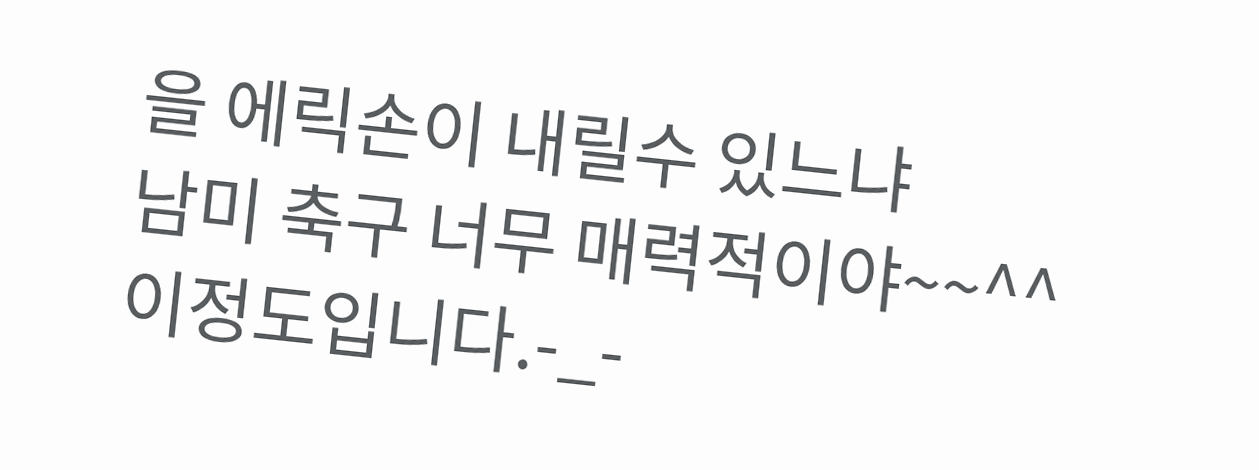을 에릭손이 내릴수 있느냐
남미 축구 너무 매력적이야~~^^
이정도입니다.-_-